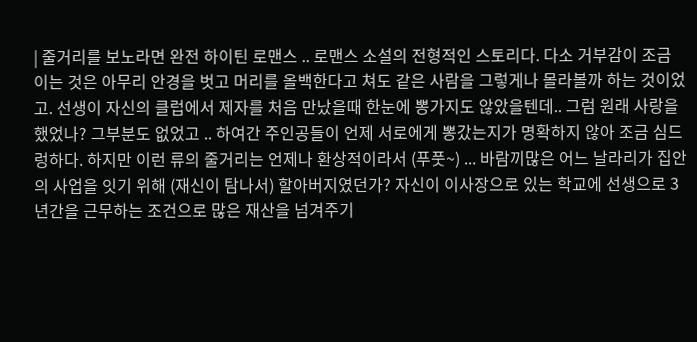| 줄거리를 보노라면 완전 하이틴 로맨스 .. 로맨스 소설의 전형적인 스토리다. 다소 거부감이 조금 이는 것은 아무리 안경을 벗고 머리를 올백한다고 쳐도 같은 사람을 그렇게나 몰라볼까 하는 것이었고. 선생이 자신의 클럽에서 제자를 처음 만났을때 한눈에 뽕가지도 않았을텐데.. 그럼 원래 사랑을 했었나? 그부분도 없었고 .. 하여간 주인공들이 언제 서로에게 뽕갔는지가 명확하지 않아 조금 심드렁하다. 하지만 이런 류의 줄거리는 언제나 환상적이라서 (푸풋~) ... 바람끼많은 어느 날라리가 집안의 사업을 잇기 위해 (재신이 탐나서) 할아버지였던가? 자신이 이사장으로 있는 학교에 선생으로 3년간을 근무하는 조건으로 많은 재산을 넘겨주기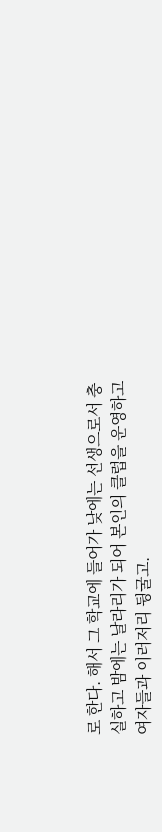로 한다. 해서 그 학교에 들어가 낮에는 선생으로서 충실하고 밤에는 날라리가 되어 본인의 클럽을 운영하고 여자들과 이러저리 뒹굴고.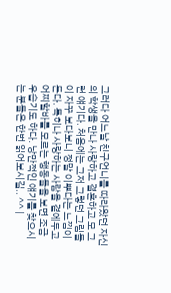그러다 어느날 친구언니를 따라왔던 자신의 학생을 만나 사랑하고 결혼하고 모 그런 얘기다. 처음에는 그저 그렇던 그림들이 자꾸 보다보니 정말 이뿌다는 느낌이 든다. 특히나 사랑하는 사람을 곁에두고 어찌할바를 모르는 행동들을 보면 조금 우습기도 하다. 낭만적인 얘기를 찾으시는 분들은 한번 읽어보시길.. ^^ |